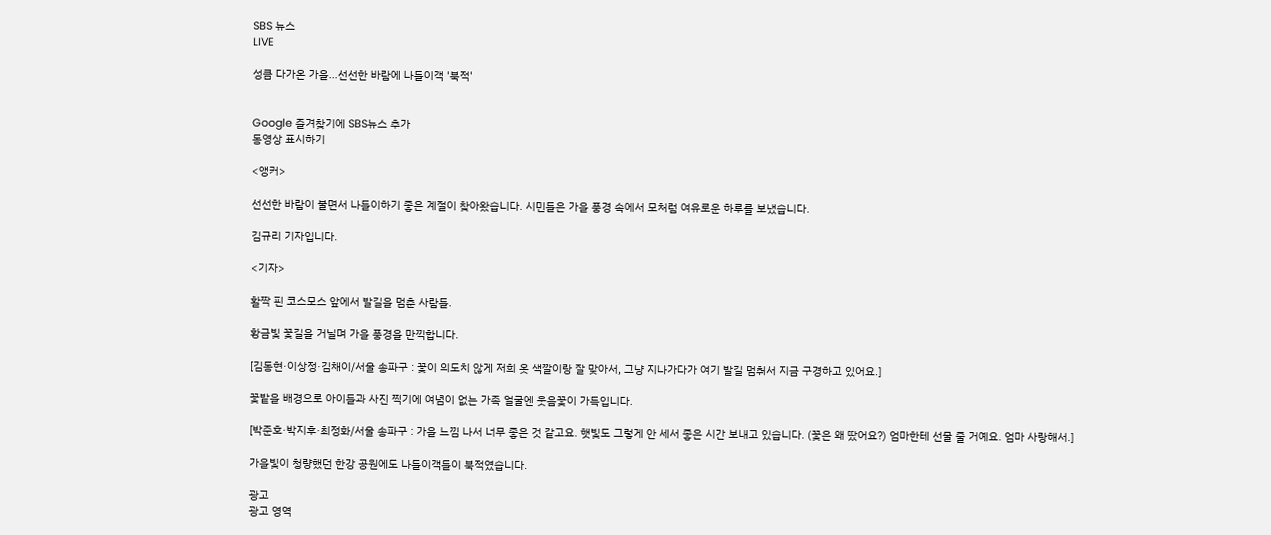SBS 뉴스
LIVE

성큼 다가온 가을…선선한 바람에 나들이객 '북적'


Google 즐겨찾기에 SBS뉴스 추가
동영상 표시하기

<앵커>

선선한 바람이 불면서 나들이하기 좋은 계절이 찾아왔습니다. 시민들은 가을 풍경 속에서 모처럼 여유로운 하루를 보냈습니다.

김규리 기자입니다.

<기자>

활짝 핀 코스모스 앞에서 발길을 멈춘 사람들.

황금빛 꽃길을 거닐며 가을 풍경을 만끽합니다.

[김동현·이상정·김채이/서울 송파구 : 꽃이 의도치 않게 저희 옷 색깔이랑 잘 맞아서, 그냥 지나가다가 여기 발길 멈춰서 지금 구경하고 있어요.]

꽃밭을 배경으로 아이들과 사진 찍기에 여념이 없는 가족 얼굴엔 웃음꽃이 가득입니다.

[박준호·박지후·최정화/서울 송파구 : 가을 느낌 나서 너무 좋은 것 같고요. 햇빛도 그렇게 안 세서 좋은 시간 보내고 있습니다. (꽃은 왜 땄어요?) 엄마한테 선물 줄 거예요. 엄마 사랑해서.]

가을빛이 청량했던 한강 공원에도 나들이객들이 북적였습니다.

광고
광고 영역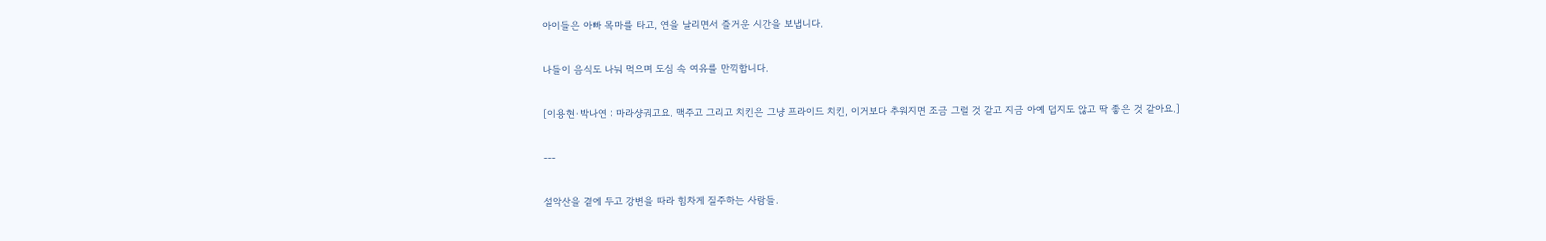아이들은 아빠 목마를 타고, 연을 날리면서 즐거운 시간을 보냅니다.

나들이 음식도 나눠 먹으며 도심 속 여유를 만끽합니다.

[이용현·박나연 : 마라샹궈고요. 맥주고 그리고 치킨은 그냥 프라이드 치킨, 이거보다 추워지면 조금 그럴 것 같고 지금 아예 덥지도 않고 딱 좋은 것 같아요.]

---

설악산을 곁에 두고 강변을 따라 힘차게 질주하는 사람들.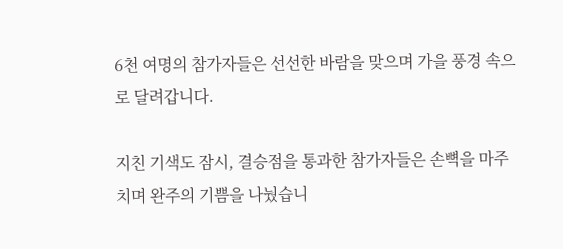6천 여명의 참가자들은 선선한 바람을 맞으며 가을 풍경 속으로 달려갑니다.

지친 기색도 잠시, 결승점을 통과한 참가자들은 손뼉을 마주치며 완주의 기쁨을 나눴습니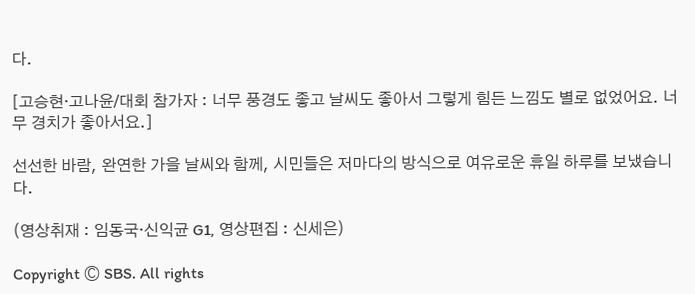다.

[고승현·고나윤/대회 참가자 : 너무 풍경도 좋고 날씨도 좋아서 그렇게 힘든 느낌도 별로 없었어요. 너무 경치가 좋아서요.]

선선한 바람, 완연한 가을 날씨와 함께, 시민들은 저마다의 방식으로 여유로운 휴일 하루를 보냈습니다.

(영상취재 : 임동국·신익균 G1, 영상편집 : 신세은)

Copyright Ⓒ SBS. All rights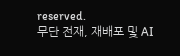reserved.
무단 전재, 재배포 및 AI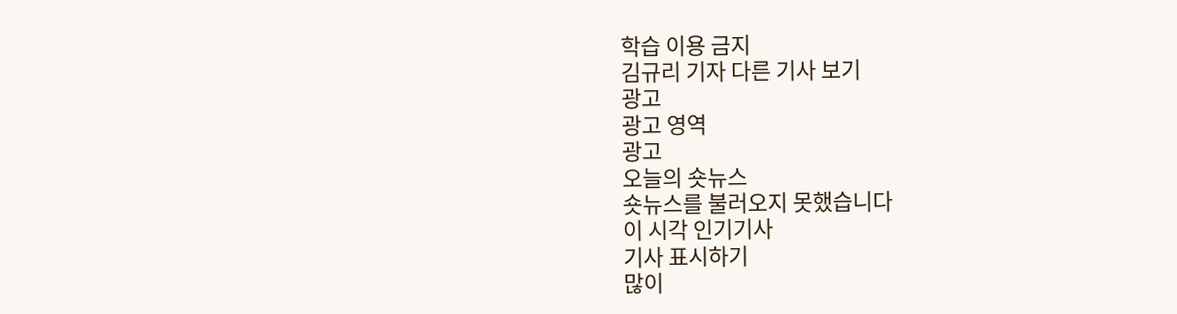학습 이용 금지
김규리 기자 다른 기사 보기
광고
광고 영역
광고
오늘의 숏뉴스
숏뉴스를 불러오지 못했습니다
이 시각 인기기사
기사 표시하기
많이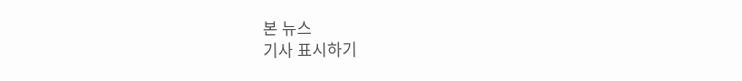본 뉴스
기사 표시하기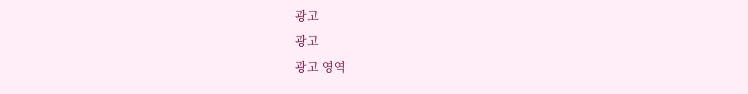광고
광고
광고 영역